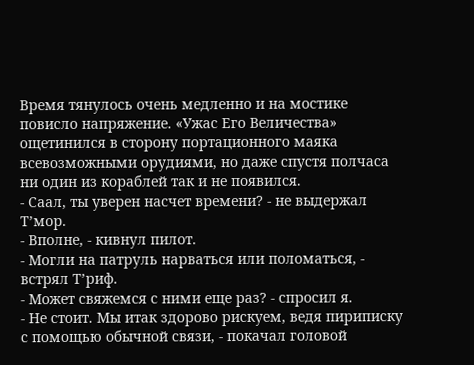Время тянулось очень медленно и на мостике повисло напряжение. «Ужас Его Величества» ощетинился в сторону портационного маяка всевозможными орудиями, но даже спустя полчаса ни один из кораблей так и не появился.
- Саал, ты уверен насчет времени? - не выдержал Т’мор.
- Вполне, - кивнул пилот.
- Могли на патруль нарваться или поломаться, - встрял Т’риф.
- Может свяжемся с ними еще раз? - спросил я.
- Не стоит. Мы итак здорово рискуем, ведя пириписку с помощью обычной связи, - покачал головой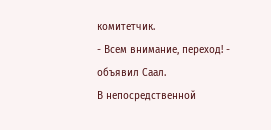комитетчик.
- Всем внимание, переход! - объявил Саал.
В непосредственной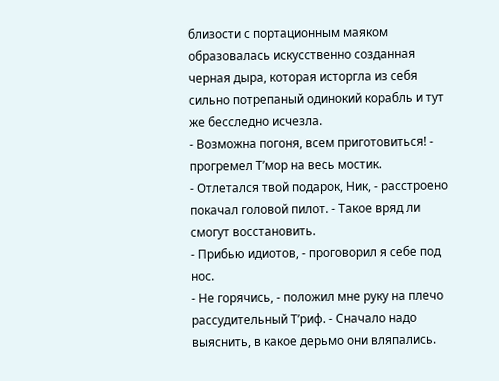близости с портационным маяком образовалась искусственно созданная черная дыра, которая исторгла из себя сильно потрепаный одинокий корабль и тут же бесследно исчезла.
- Возможна погоня, всем приготовиться! - прогремел Т’мор на весь мостик.
- Отлетался твой подарок, Ник, - расстроено покачал головой пилот. - Такое вряд ли смогут восстановить.
- Прибью идиотов, - проговорил я себе под нос.
- Не горячись, - положил мне руку на плечо рассудительный Т’риф. - Сначало надо выяснить, в какое дерьмо они вляпались.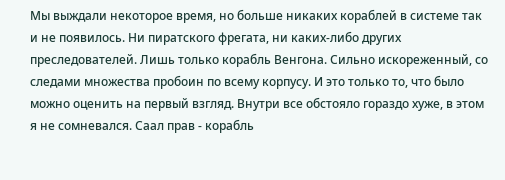Мы выждали некоторое время, но больше никаких кораблей в системе так и не появилось. Ни пиратского фрегата, ни каких-либо других преследователей. Лишь только корабль Венгона. Сильно искореженный, со следами множества пробоин по всему корпусу. И это только то, что было можно оценить на первый взгляд. Внутри все обстояло гораздо хуже, в этом я не сомневался. Саал прав - корабль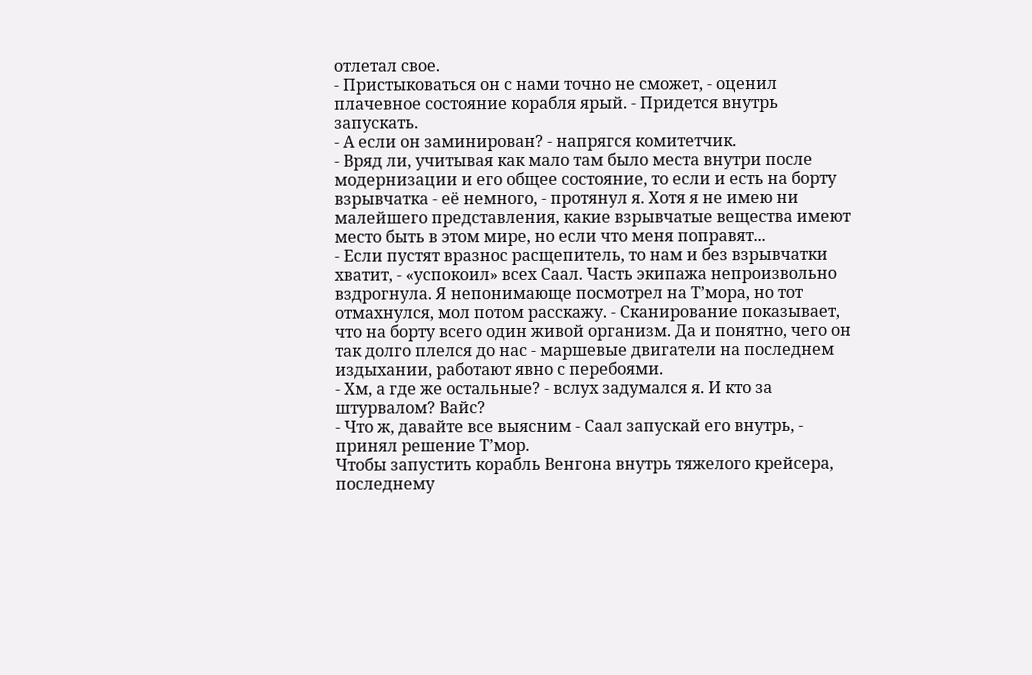отлетал свое.
- Пристыковаться он с нами точно не сможет, - оценил плачевное состояние корабля ярый. - Придется внутрь запускать.
- А если он заминирован? - напрягся комитетчик.
- Вряд ли, учитывая как мало там было места внутри после модернизации и его общее состояние, то если и есть на борту взрывчатка - её немного, - протянул я. Хотя я не имею ни малейшего представления, какие взрывчатые вещества имеют место быть в этом мире, но если что меня поправят...
- Если пустят вразнос расщепитель, то нам и без взрывчатки хватит, - «успокоил» всех Саал. Часть экипажа непроизвольно вздрогнула. Я непонимающе посмотрел на Т’мора, но тот отмахнулся, мол потом расскажу. - Сканирование показывает, что на борту всего один живой организм. Да и понятно, чего он так долго плелся до нас - маршевые двигатели на последнем издыхании, работают явно с перебоями.
- Хм, а где же остальные? - вслух задумался я. И кто за штурвалом? Вайс?
- Что ж, давайте все выясним - Саал запускай его внутрь, - принял решение Т’мор.
Чтобы запустить корабль Венгона внутрь тяжелого крейсера, последнему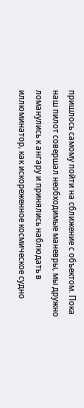пришлось самому пойти на сближение с объектом. Пока наш пилот совершал необходимые маневры, мы дружно ломанулись к ангару и принялись наблюдать в иллюминатор, как искореженное космическое судно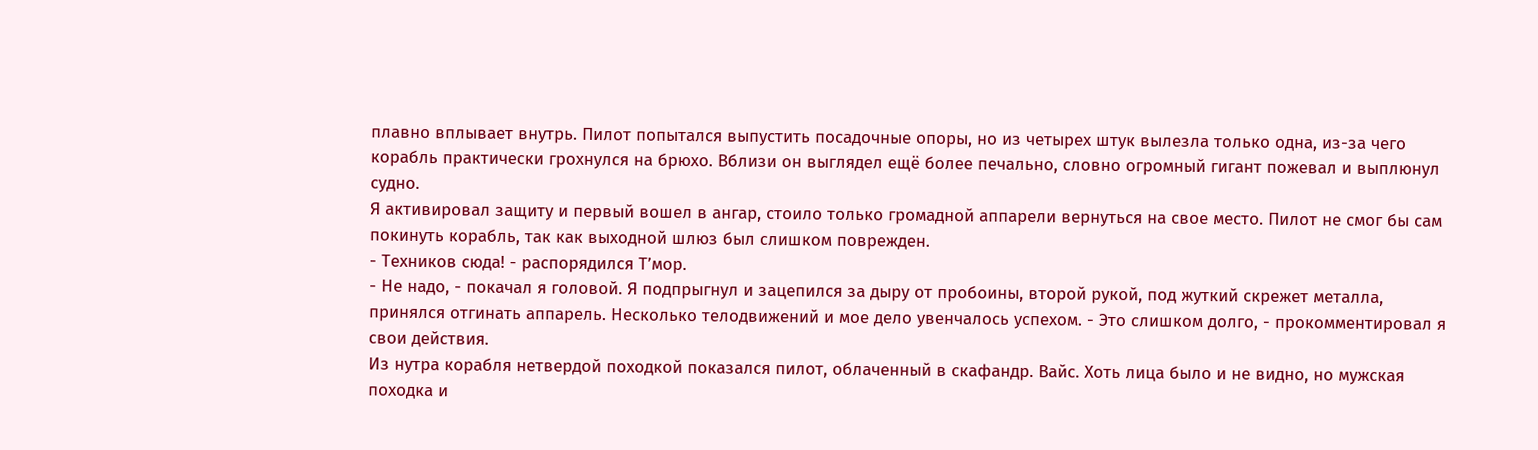плавно вплывает внутрь. Пилот попытался выпустить посадочные опоры, но из четырех штук вылезла только одна, из-за чего корабль практически грохнулся на брюхо. Вблизи он выглядел ещё более печально, словно огромный гигант пожевал и выплюнул судно.
Я активировал защиту и первый вошел в ангар, стоило только громадной аппарели вернуться на свое место. Пилот не смог бы сам покинуть корабль, так как выходной шлюз был слишком поврежден.
- Техников сюда! - распорядился Т’мор.
- Не надо, - покачал я головой. Я подпрыгнул и зацепился за дыру от пробоины, второй рукой, под жуткий скрежет металла, принялся отгинать аппарель. Несколько телодвижений и мое дело увенчалось успехом. - Это слишком долго, - прокомментировал я свои действия.
Из нутра корабля нетвердой походкой показался пилот, облаченный в скафандр. Вайс. Хоть лица было и не видно, но мужская походка и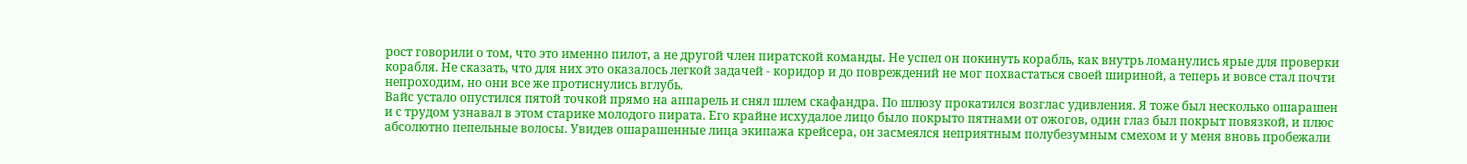рост говорили о том, что это именно пилот, а не другой член пиратской команды. Не успел он покинуть корабль, как внутрь ломанулись ярые для проверки корабля. Не сказать, что для них это оказалось легкой задачей - коридор и до повреждений не мог похвастаться своей шириной, а теперь и вовсе стал почти непроходим, но они все же протиснулись вглубь.
Вайс устало опустился пятой точкой прямо на аппарель и снял шлем скафандра. По шлюзу прокатился возглас удивления. Я тоже был несколько ошарашен и с трудом узнавал в этом старике молодого пирата. Его крайне исхудалое лицо было покрыто пятнами от ожогов, один глаз был покрыт повязкой, и плюс абсолютно пепельные волосы. Увидев ошарашенные лица экипажа крейсера, он засмеялся неприятным полубезумным смехом и у меня вновь пробежали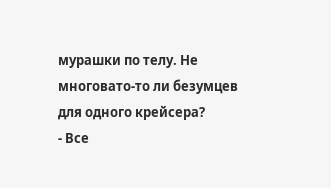мурашки по телу. Не многовато-то ли безумцев для одного крейсера?
- Все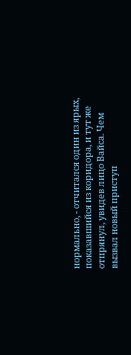нормально, - отчитался один из ярых, показавшийся из коридора, и тут же отпрянул, увидев лицо Вайса. Чем вызвал новый приступ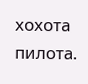хохота пилота.